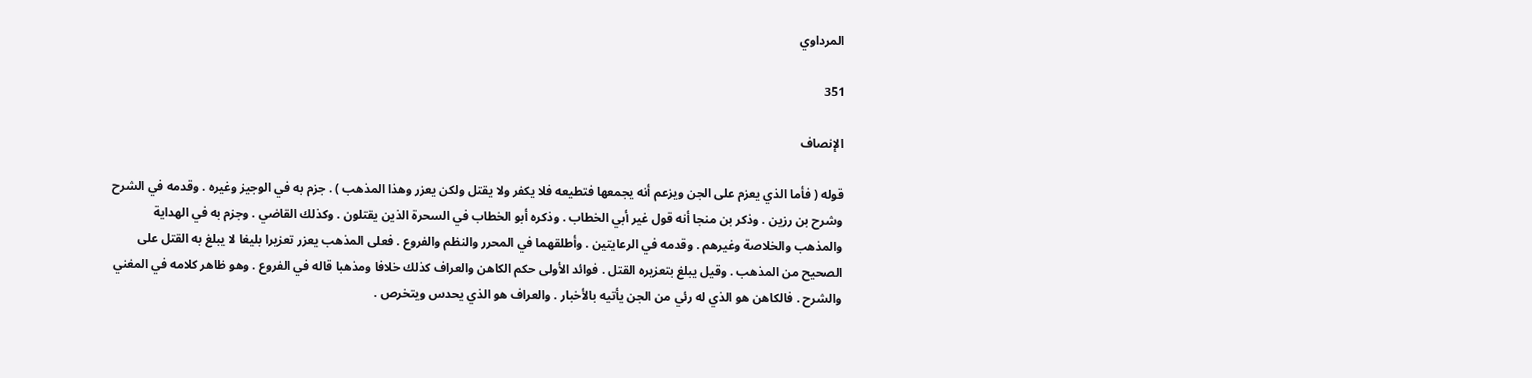المرداوي

351

الإنصاف

قوله ( فأما الذي يعزم على الجن ويزعم أنه يجمعها فتطيعه فلا يكفر ولا يقتل ولكن يعزر وهذا المذهب ) . جزم به في الوجيز وغيره . وقدمه في الشرح وشرح بن رزين . وذكر بن منجا أنه قول غير أبي الخطاب . وذكره أبو الخطاب في السحرة الذين يقتلون . وكذلك القاضي . وجزم به في الهداية والمذهب والخلاصة وغيرهم . وقدمه في الرعايتين . وأطلقهما في المحرر والنظم والفروع . فعلى المذهب يعزر تعزيرا بليغا لا يبلغ به القتل على الصحيح من المذهب . وقيل يبلغ بتعزيره القتل . فوائد الأولى حكم الكاهن والعراف كذلك خلافا ومذهبا قاله في الفروع . وهو ظاهر كلامه في المغني والشرح . فالكاهن هو الذي له رئي من الجن يأتيه بالأخبار . والعراف هو الذي يحدس ويتخرص .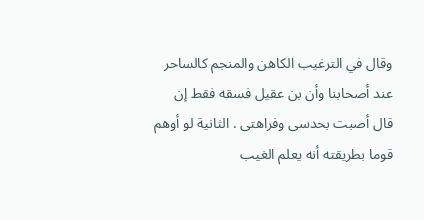وقال في الترغيب الكاهن والمنجم كالساحر عند أصحابنا وأن بن عقيل فسقه فقط إن قال أصبت بحدسى وفراهتى . الثانية لو أوهم قوما بطريقته أنه يعلم الغيب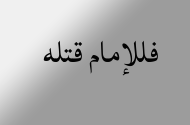فللإمام قتله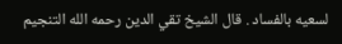لسعيه بالفساد . قال الشيخ تقي الدين رحمه الله التنجيم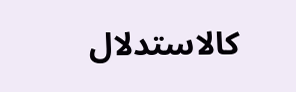كالاستدلال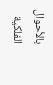بالأحوال الفلكية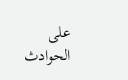على الحوادث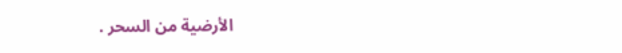الأرضية من السحر .